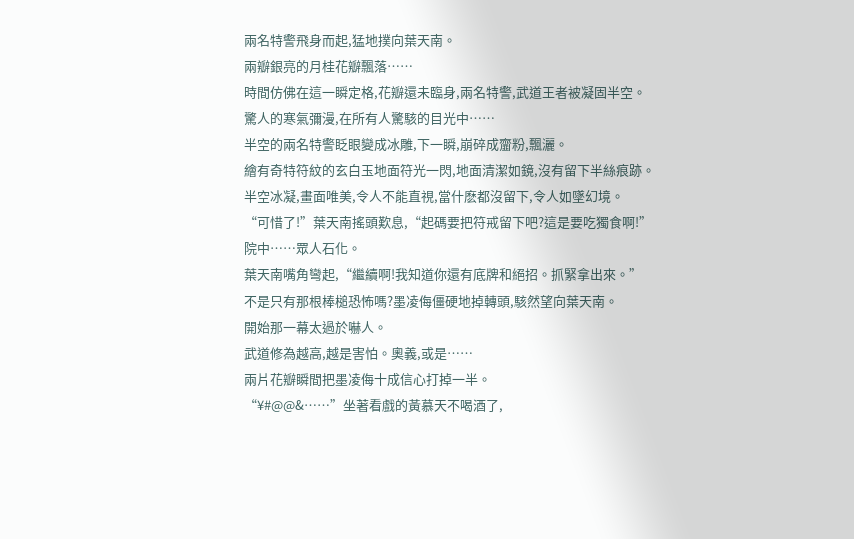兩名特警飛身而起,猛地撲向葉天南。
兩瓣銀亮的月桂花瓣飄落……
時間仿佛在這一瞬定格,花瓣還未臨身,兩名特警,武道王者被凝固半空。
驚人的寒氣彌漫,在所有人驚駭的目光中……
半空的兩名特警眨眼變成冰雕,下一瞬,崩碎成齏粉,飄灑。
繪有奇特符紋的玄白玉地面符光一閃,地面清潔如鏡,沒有留下半絲痕跡。
半空冰凝,畫面唯美,令人不能直視,當什麽都沒留下,令人如墜幻境。
“可惜了!”葉天南搖頭歎息,“起碼要把符戒留下吧?這是要吃獨食啊!”
院中……眾人石化。
葉天南嘴角彎起,“繼續啊!我知道你還有底牌和絕招。抓緊拿出來。”
不是只有那根棒槌恐怖嗎?墨凌侮僵硬地掉轉頭,駭然望向葉天南。
開始那一幕太過於嚇人。
武道修為越高,越是害怕。奧義,或是……
兩片花瓣瞬間把墨凌侮十成信心打掉一半。
“¥#@@&……”坐著看戲的黃慕天不喝酒了,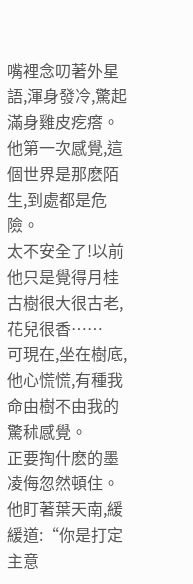嘴裡念叨著外星語,渾身發冷,驚起滿身雞皮疙瘩。他第一次感覺,這個世界是那麽陌生,到處都是危險。
太不安全了!以前他只是覺得月桂古樹很大很古老,花兒很香……
可現在,坐在樹底,他心慌慌,有種我命由樹不由我的驚秫感覺。
正要掏什麽的墨凌侮忽然頓住。
他盯著葉天南,緩緩道:“你是打定主意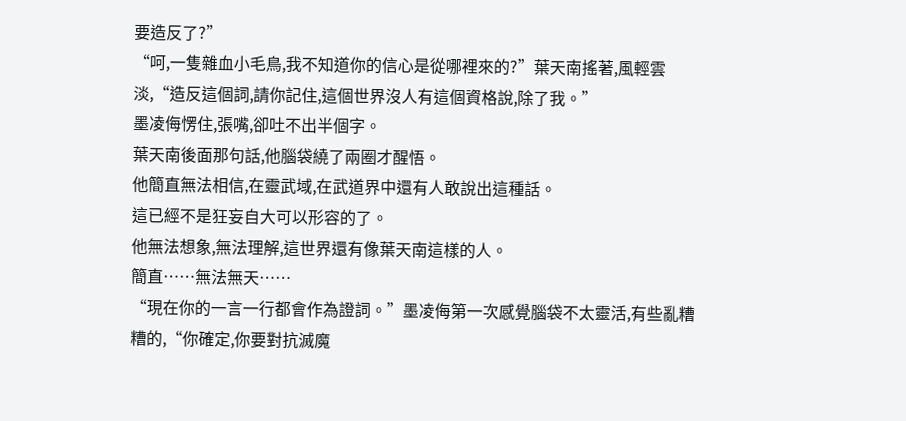要造反了?”
“呵,一隻雜血小毛鳥,我不知道你的信心是從哪裡來的?”葉天南搖著,風輕雲淡,“造反這個詞,請你記住,這個世界沒人有這個資格說,除了我。”
墨凌侮愣住,張嘴,卻吐不出半個字。
葉天南後面那句話,他腦袋繞了兩圈才醒悟。
他簡直無法相信,在靈武域,在武道界中還有人敢說出這種話。
這已經不是狂妄自大可以形容的了。
他無法想象,無法理解,這世界還有像葉天南這樣的人。
簡直……無法無天……
“現在你的一言一行都會作為證詞。”墨凌侮第一次感覺腦袋不太靈活,有些亂糟糟的,“你確定,你要對抗滅魔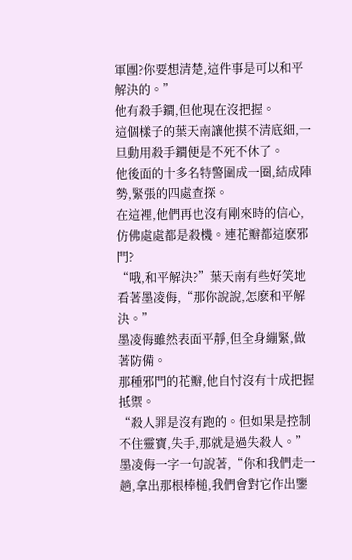軍團?你要想清楚,這件事是可以和平解決的。”
他有殺手鐧,但他現在沒把握。
這個樣子的葉天南讓他摸不清底細,一旦動用殺手鐧便是不死不休了。
他後面的十多名特警圍成一圈,結成陣勢,緊張的四處查探。
在這裡,他們再也沒有剛來時的信心,仿佛處處都是殺機。連花瓣都這麽邪門?
“哦,和平解決?”葉天南有些好笑地看著墨凌侮,“那你說說,怎麽和平解決。”
墨凌侮雖然表面平靜,但全身繃緊,做著防備。
那種邪門的花瓣,他自忖沒有十成把握抵禦。
“殺人罪是沒有跑的。但如果是控制不住靈寶,失手,那就是過失殺人。”墨凌侮一字一句說著,“你和我們走一趟,拿出那根棒槌,我們會對它作出鑒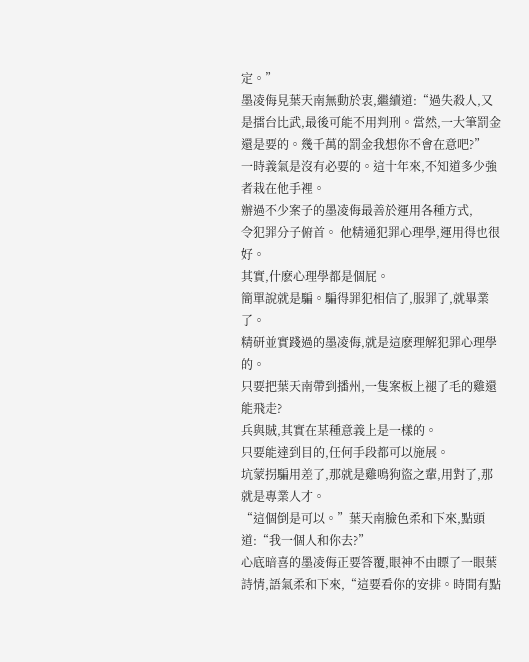定。”
墨凌侮見葉天南無動於衷,繼續道:“過失殺人,又是擂台比武,最後可能不用判刑。當然,一大筆罰金還是要的。幾千萬的罰金我想你不會在意吧?”
一時義氣是沒有必要的。這十年來,不知道多少強者栽在他手裡。
辦過不少案子的墨凌侮最善於運用各種方式,
令犯罪分子俯首。 他精通犯罪心理學,運用得也很好。
其實,什麽心理學都是個屁。
簡單說就是騙。騙得罪犯相信了,服罪了,就畢業了。
精研並實踐過的墨凌侮,就是這麽理解犯罪心理學的。
只要把葉天南帶到播州,一隻案板上褪了毛的雞還能飛走?
兵與賊,其實在某種意義上是一樣的。
只要能達到目的,任何手段都可以施展。
坑蒙拐騙用差了,那就是雞鳴狗盜之輩,用對了,那就是專業人才。
“這個倒是可以。”葉天南臉色柔和下來,點頭道:“我一個人和你去?”
心底暗喜的墨凌侮正要答覆,眼神不由瞟了一眼葉詩情,語氣柔和下來,“這要看你的安排。時間有點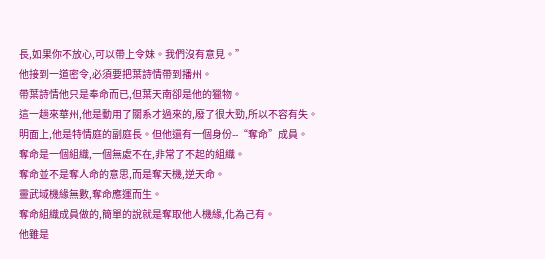長,如果你不放心,可以帶上令妹。我們沒有意見。”
他接到一道密令,必須要把葉詩情帶到播州。
帶葉詩情他只是奉命而已,但葉天南卻是他的獵物。
這一趟來華州,他是動用了關系才過來的,廢了很大勁,所以不容有失。
明面上,他是特情庭的副庭長。但他還有一個身份--“奪命”成員。
奪命是一個組織,一個無處不在,非常了不起的組織。
奪命並不是奪人命的意思,而是奪天機,逆天命。
靈武域機緣無數,奪命應運而生。
奪命組織成員做的,簡單的說就是奪取他人機緣,化為己有。
他雖是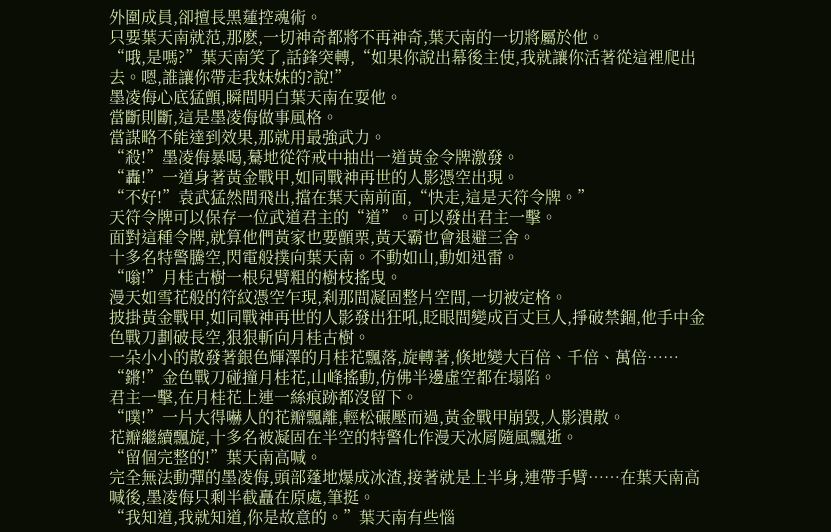外圍成員,卻擅長黑蓮控魂術。
只要葉天南就范,那麽,一切神奇都將不再神奇,葉天南的一切將屬於他。
“哦,是嗎?”葉天南笑了,話鋒突轉,“如果你說出幕後主使,我就讓你活著從這裡爬出去。嗯,誰讓你帶走我妹妹的?說!”
墨凌侮心底猛顫,瞬間明白葉天南在耍他。
當斷則斷,這是墨凌侮做事風格。
當謀略不能達到效果,那就用最強武力。
“殺!”墨凌侮暴喝,驀地從符戒中抽出一道黃金令牌激發。
“轟!”一道身著黃金戰甲,如同戰神再世的人影憑空出現。
“不好!”袁武猛然間飛出,擋在葉天南前面,“快走,這是天符令牌。”
天符令牌可以保存一位武道君主的“道”。可以發出君主一擊。
面對這種令牌,就算他們黃家也要顫栗,黃天霸也會退避三舍。
十多名特警騰空,閃電般撲向葉天南。不動如山,動如迅雷。
“嗡!”月桂古樹一根兒臂粗的樹枝搖曳。
漫天如雪花般的符紋憑空乍現,刹那間凝固整片空間,一切被定格。
披掛黃金戰甲,如同戰神再世的人影發出狂吼,眨眼間變成百丈巨人,掙破禁錮,他手中金色戰刀劃破長空,狠狠斬向月桂古樹。
一朵小小的散發著銀色輝澤的月桂花飄落,旋轉著,倏地變大百倍、千倍、萬倍……
“鏘!”金色戰刀碰撞月桂花,山峰搖動,仿佛半邊虛空都在塌陷。
君主一擊,在月桂花上連一絲痕跡都沒留下。
“噗!”一片大得嚇人的花瓣飄離,輕松碾壓而過,黃金戰甲崩毀,人影潰散。
花瓣繼續飄旋,十多名被凝固在半空的特警化作漫天冰屑隨風飄逝。
“留個完整的!”葉天南高喊。
完全無法動彈的墨凌侮,頭部蓬地爆成冰渣,接著就是上半身,連帶手臂……在葉天南高喊後,墨凌侮只剩半截矗在原處,筆挺。
“我知道,我就知道,你是故意的。”葉天南有些惱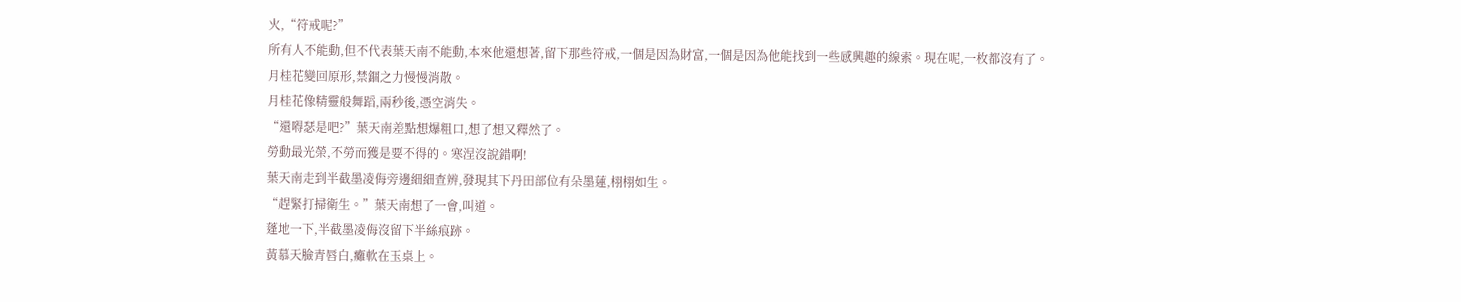火,“符戒呢?”
所有人不能動,但不代表葉天南不能動,本來他還想著,留下那些符戒,一個是因為財富,一個是因為他能找到一些感興趣的線索。現在呢,一枚都沒有了。
月桂花變回原形,禁錮之力慢慢消散。
月桂花像精靈般舞蹈,兩秒後,憑空消失。
“還嘚瑟是吧?”葉天南差點想爆粗口,想了想又釋然了。
勞動最光榮,不勞而獲是要不得的。寒涅沒說錯啊!
葉天南走到半截墨凌侮旁邊細細查辨,發現其下丹田部位有朵墨蓮,栩栩如生。
“趕緊打掃衛生。”葉天南想了一會,叫道。
蓬地一下,半截墨凌侮沒留下半絲痕跡。
黃慕天臉青唇白,癱軟在玉桌上。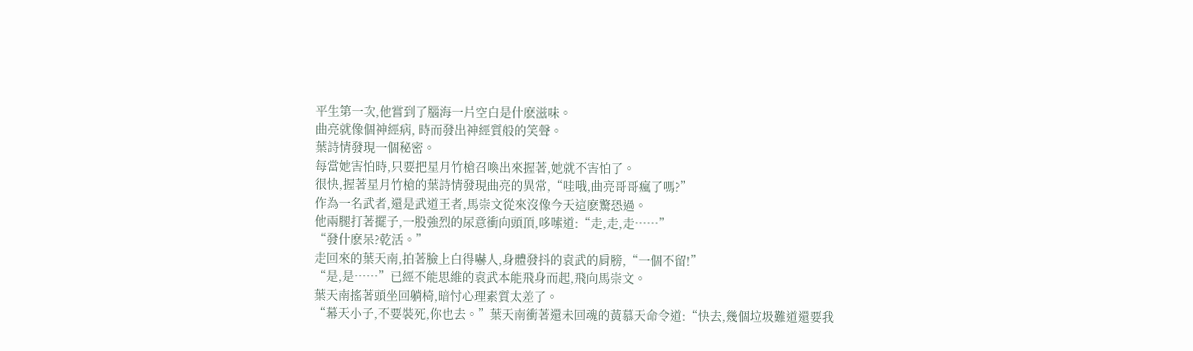平生第一次,他嘗到了腦海一片空白是什麽滋味。
曲亮就像個神經病, 時而發出神經質般的笑聲。
葉詩情發現一個秘密。
每當她害怕時,只要把星月竹槍召喚出來握著,她就不害怕了。
很快,握著星月竹槍的葉詩情發現曲亮的異常,“哇哦,曲亮哥哥瘋了嗎?”
作為一名武者,還是武道王者,馬崇文從來沒像今天這麽驚恐過。
他兩腿打著擺子,一股強烈的尿意衝向頭頂,哆嗦道:“走,走,走……”
“發什麽呆?乾活。”
走回來的葉天南,拍著臉上白得嚇人,身體發抖的袁武的肩膀,“一個不留!”
“是,是……”已經不能思維的袁武本能飛身而起,飛向馬崇文。
葉天南搖著頭坐回躺椅,暗忖心理素質太差了。
“幕天小子,不要裝死,你也去。”葉天南衝著還未回魂的黃慕天命令道:“快去,幾個垃圾難道還要我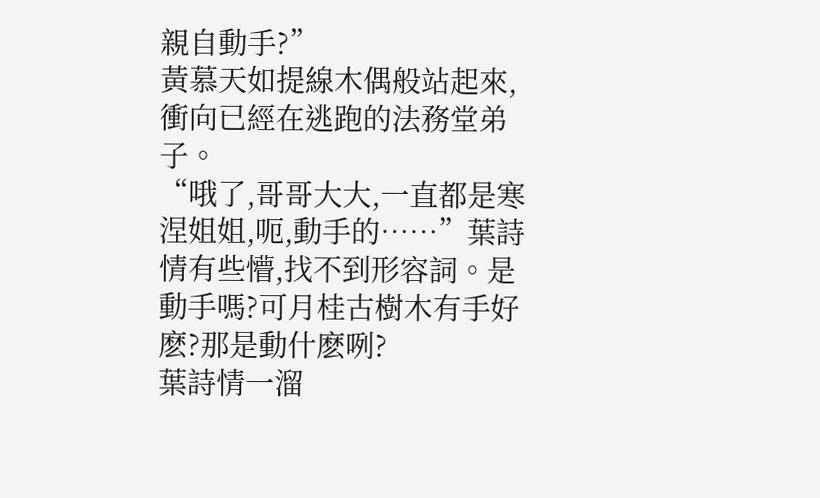親自動手?”
黃慕天如提線木偶般站起來,衝向已經在逃跑的法務堂弟子。
“哦了,哥哥大大,一直都是寒涅姐姐,呃,動手的……”葉詩情有些懵,找不到形容詞。是動手嗎?可月桂古樹木有手好麽?那是動什麽咧?
葉詩情一溜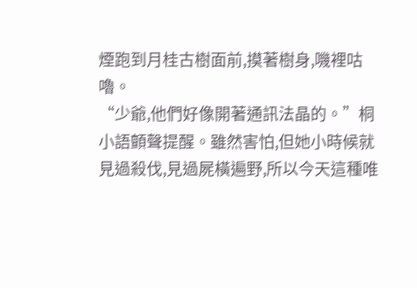煙跑到月桂古樹面前,摸著樹身,嘰裡咕嚕。
“少爺,他們好像開著通訊法晶的。”桐小語顫聲提醒。雖然害怕,但她小時候就見過殺伐,見過屍橫遍野,所以今天這種唯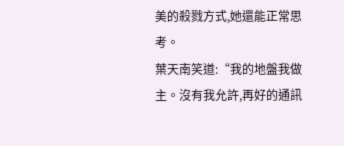美的殺戮方式,她還能正常思考。
葉天南笑道:“我的地盤我做主。沒有我允許,再好的通訊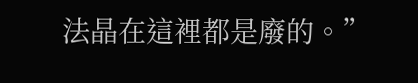法晶在這裡都是廢的。”